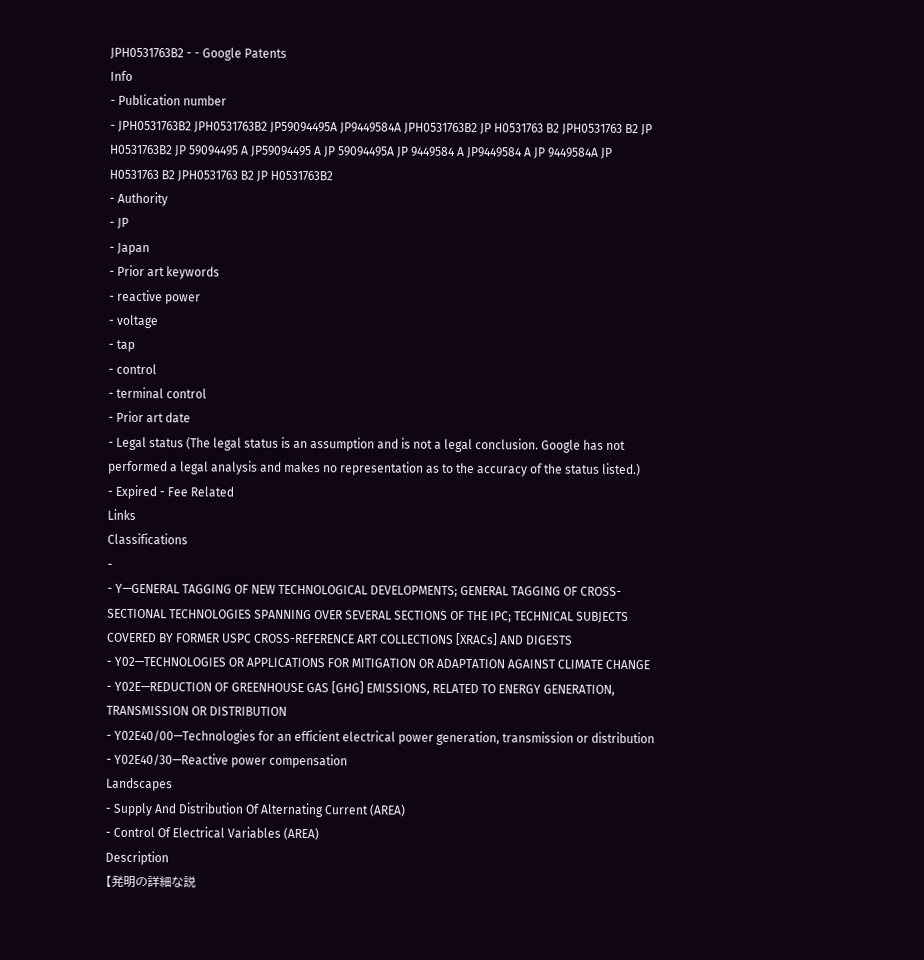JPH0531763B2 - - Google Patents
Info
- Publication number
- JPH0531763B2 JPH0531763B2 JP59094495A JP9449584A JPH0531763B2 JP H0531763 B2 JPH0531763 B2 JP H0531763B2 JP 59094495 A JP59094495 A JP 59094495A JP 9449584 A JP9449584 A JP 9449584A JP H0531763 B2 JPH0531763 B2 JP H0531763B2
- Authority
- JP
- Japan
- Prior art keywords
- reactive power
- voltage
- tap
- control
- terminal control
- Prior art date
- Legal status (The legal status is an assumption and is not a legal conclusion. Google has not performed a legal analysis and makes no representation as to the accuracy of the status listed.)
- Expired - Fee Related
Links
Classifications
-
- Y—GENERAL TAGGING OF NEW TECHNOLOGICAL DEVELOPMENTS; GENERAL TAGGING OF CROSS-SECTIONAL TECHNOLOGIES SPANNING OVER SEVERAL SECTIONS OF THE IPC; TECHNICAL SUBJECTS COVERED BY FORMER USPC CROSS-REFERENCE ART COLLECTIONS [XRACs] AND DIGESTS
- Y02—TECHNOLOGIES OR APPLICATIONS FOR MITIGATION OR ADAPTATION AGAINST CLIMATE CHANGE
- Y02E—REDUCTION OF GREENHOUSE GAS [GHG] EMISSIONS, RELATED TO ENERGY GENERATION, TRANSMISSION OR DISTRIBUTION
- Y02E40/00—Technologies for an efficient electrical power generation, transmission or distribution
- Y02E40/30—Reactive power compensation
Landscapes
- Supply And Distribution Of Alternating Current (AREA)
- Control Of Electrical Variables (AREA)
Description
【発明の詳細な説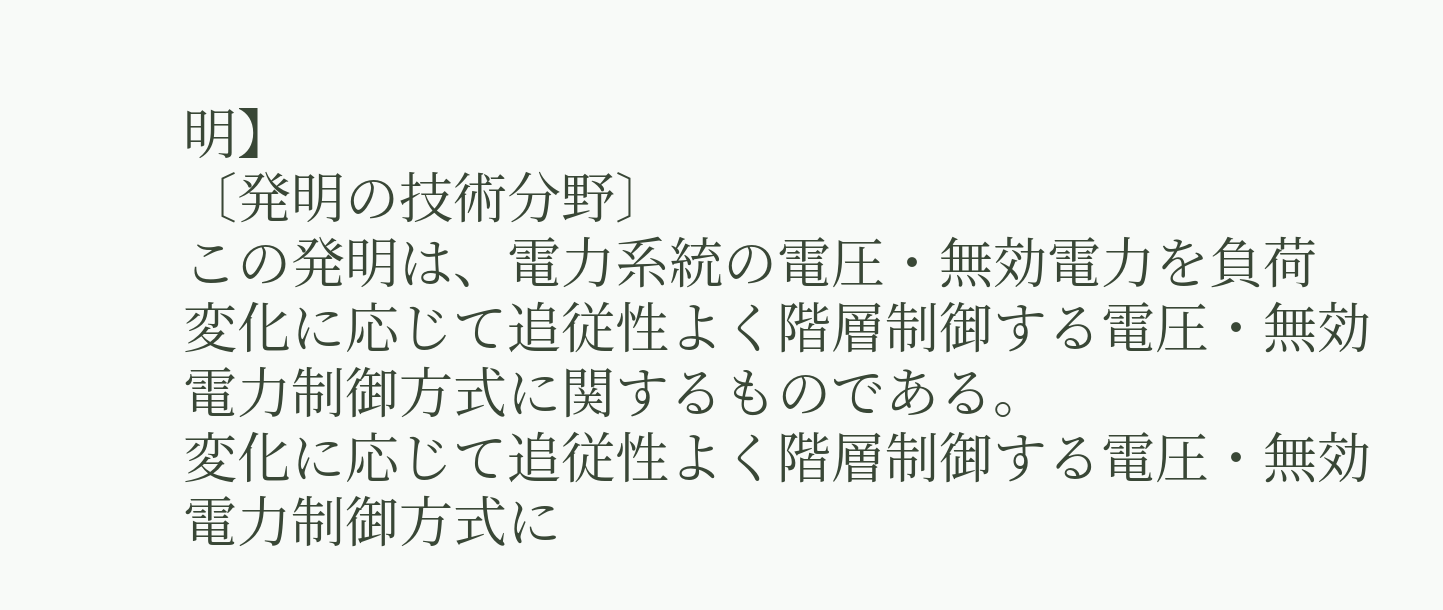明】
〔発明の技術分野〕
この発明は、電力系統の電圧・無効電力を負荷
変化に応じて追従性よく階層制御する電圧・無効
電力制御方式に関するものである。
変化に応じて追従性よく階層制御する電圧・無効
電力制御方式に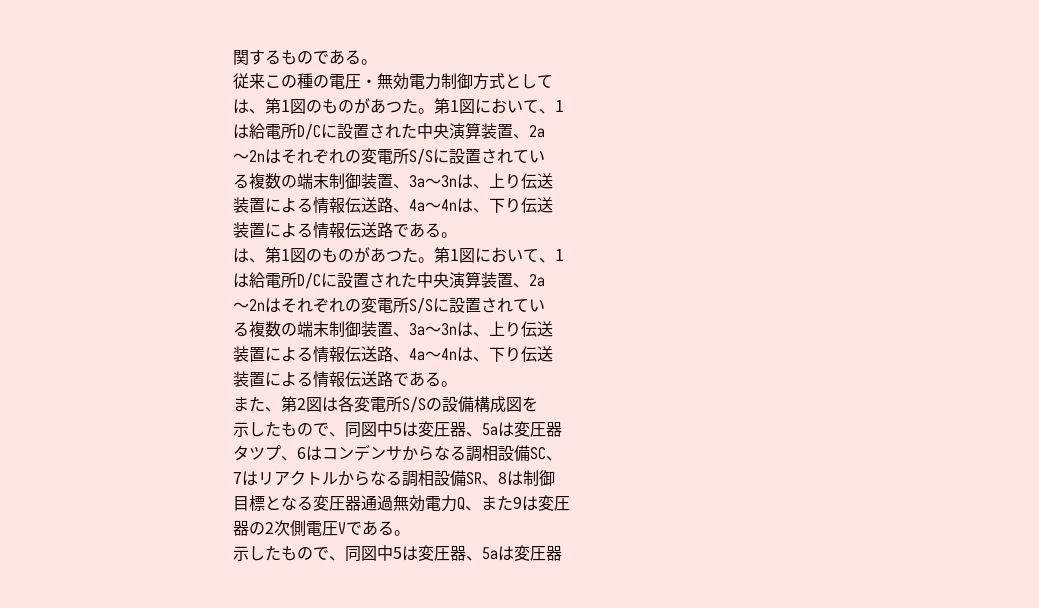関するものである。
従来この種の電圧・無効電力制御方式として
は、第1図のものがあつた。第1図において、1
は給電所D/Cに設置された中央演算装置、2a
〜2nはそれぞれの変電所S/Sに設置されてい
る複数の端末制御装置、3a〜3nは、上り伝送
装置による情報伝送路、4a〜4nは、下り伝送
装置による情報伝送路である。
は、第1図のものがあつた。第1図において、1
は給電所D/Cに設置された中央演算装置、2a
〜2nはそれぞれの変電所S/Sに設置されてい
る複数の端末制御装置、3a〜3nは、上り伝送
装置による情報伝送路、4a〜4nは、下り伝送
装置による情報伝送路である。
また、第2図は各変電所S/Sの設備構成図を
示したもので、同図中5は変圧器、5aは変圧器
タツプ、6はコンデンサからなる調相設備SC、
7はリアクトルからなる調相設備SR、8は制御
目標となる変圧器通過無効電力Q、また9は変圧
器の2次側電圧Vである。
示したもので、同図中5は変圧器、5aは変圧器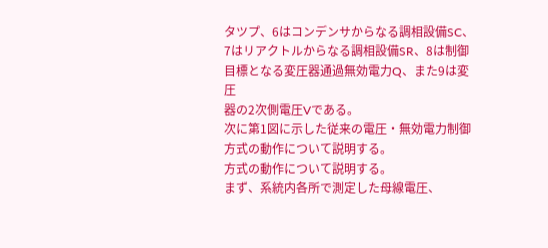タツプ、6はコンデンサからなる調相設備SC、
7はリアクトルからなる調相設備SR、8は制御
目標となる変圧器通過無効電力Q、また9は変圧
器の2次側電圧Vである。
次に第1図に示した従来の電圧・無効電力制御
方式の動作について説明する。
方式の動作について説明する。
まず、系統内各所で測定した母線電圧、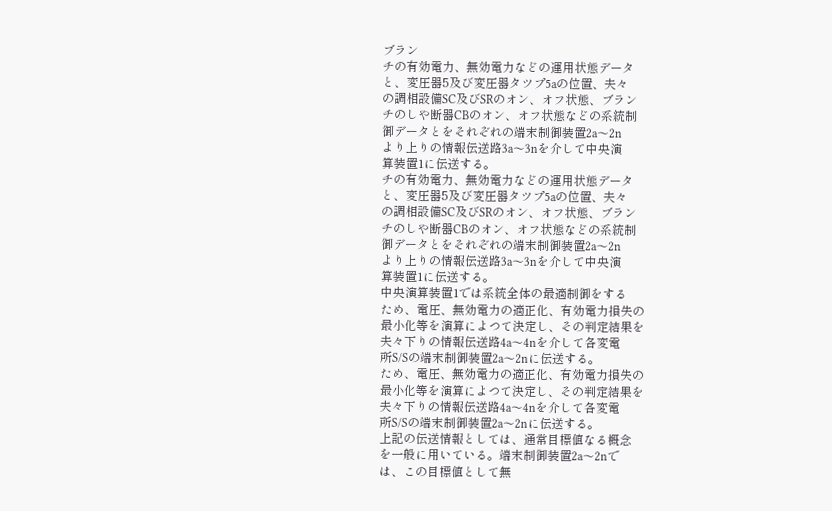ブラン
チの有効電力、無効電力などの運用状態データ
と、変圧器5及び変圧器タツプ5aの位置、夫々
の調相設備SC及びSRのオン、オフ状態、ブラン
チのしや断器CBのオン、オフ状態などの系統制
御データとをそれぞれの端末制御装置2a〜2n
より上りの情報伝送路3a〜3nを介して中央演
算装置1に伝送する。
チの有効電力、無効電力などの運用状態データ
と、変圧器5及び変圧器タツプ5aの位置、夫々
の調相設備SC及びSRのオン、オフ状態、ブラン
チのしや断器CBのオン、オフ状態などの系統制
御データとをそれぞれの端末制御装置2a〜2n
より上りの情報伝送路3a〜3nを介して中央演
算装置1に伝送する。
中央演算装置1では系統全体の最適制御をする
ため、電圧、無効電力の適正化、有効電力損失の
最小化等を演算によつて決定し、その判定結果を
夫々下りの情報伝送路4a〜4nを介して各変電
所S/Sの端末制御装置2a〜2nに伝送する。
ため、電圧、無効電力の適正化、有効電力損失の
最小化等を演算によつて決定し、その判定結果を
夫々下りの情報伝送路4a〜4nを介して各変電
所S/Sの端末制御装置2a〜2nに伝送する。
上記の伝送情報としては、通常目標値なる概念
を一般に用いている。端末制御装置2a〜2nで
は、この目標値として無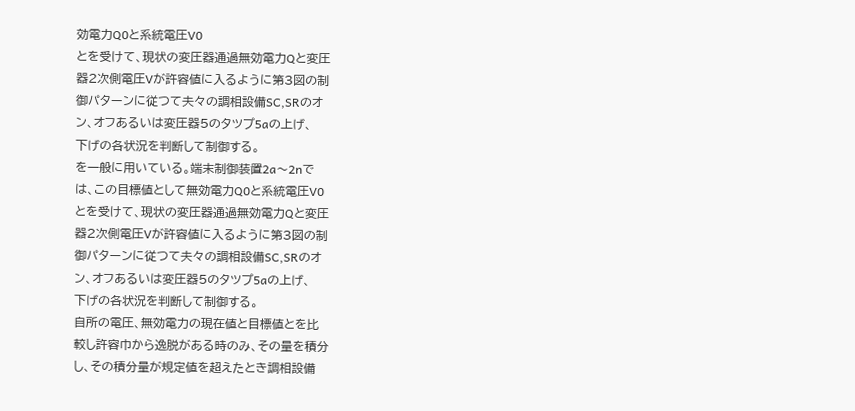効電力Q0と系統電圧V0
とを受けて、現状の変圧器通過無効電力Qと変圧
器2次側電圧Vが許容値に入るように第3図の制
御パターンに従つて夫々の調相設備SC,SRのオ
ン、オフあるいは変圧器5のタツプ5aの上げ、
下げの各状況を判断して制御する。
を一般に用いている。端末制御装置2a〜2nで
は、この目標値として無効電力Q0と系統電圧V0
とを受けて、現状の変圧器通過無効電力Qと変圧
器2次側電圧Vが許容値に入るように第3図の制
御パターンに従つて夫々の調相設備SC,SRのオ
ン、オフあるいは変圧器5のタツプ5aの上げ、
下げの各状況を判断して制御する。
自所の電圧、無効電力の現在値と目標値とを比
較し許容巾から逸脱がある時のみ、その量を積分
し、その積分量が規定値を超えたとき調相設備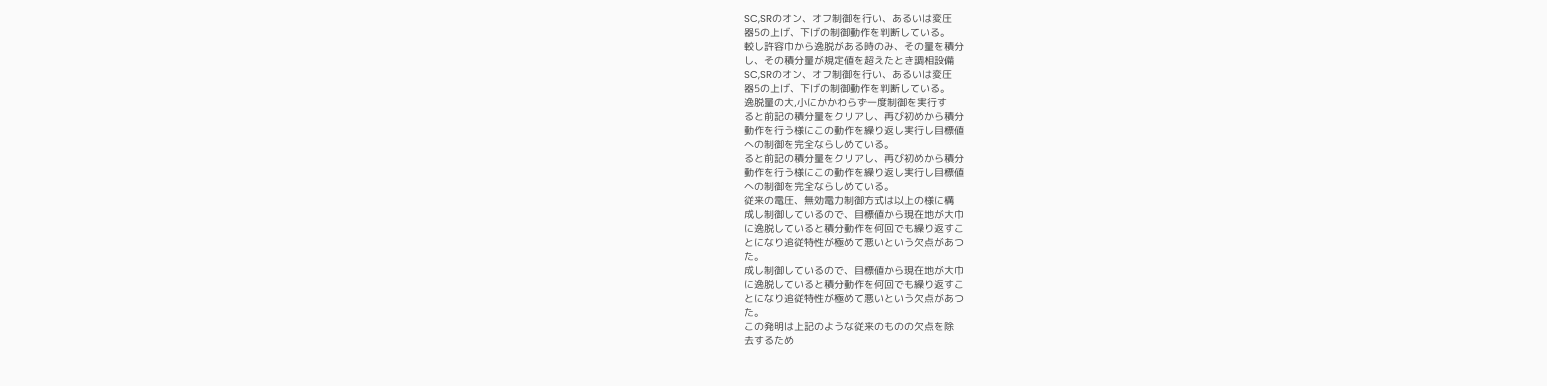SC,SRのオン、オフ制御を行い、あるいは変圧
器5の上げ、下げの制御動作を判断している。
較し許容巾から逸脱がある時のみ、その量を積分
し、その積分量が規定値を超えたとき調相設備
SC,SRのオン、オフ制御を行い、あるいは変圧
器5の上げ、下げの制御動作を判断している。
逸脱量の大,小にかかわらず一度制御を実行す
ると前記の積分量をクリアし、再び初めから積分
動作を行う様にこの動作を繰り返し実行し目標値
への制御を完全ならしめている。
ると前記の積分量をクリアし、再び初めから積分
動作を行う様にこの動作を繰り返し実行し目標値
への制御を完全ならしめている。
従来の電圧、無効電力制御方式は以上の様に構
成し制御しているので、目標値から現在地が大巾
に逸脱していると積分動作を何回でも繰り返すこ
とになり追従特性が極めて悪いという欠点があつ
た。
成し制御しているので、目標値から現在地が大巾
に逸脱していると積分動作を何回でも繰り返すこ
とになり追従特性が極めて悪いという欠点があつ
た。
この発明は上記のような従来のものの欠点を除
去するため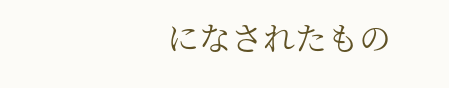になされたもの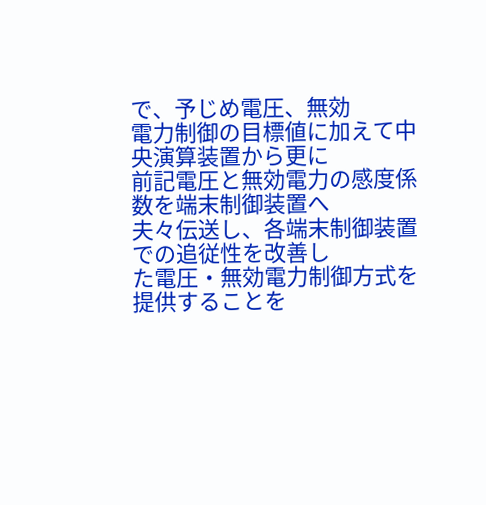で、予じめ電圧、無効
電力制御の目標値に加えて中央演算装置から更に
前記電圧と無効電力の感度係数を端末制御装置へ
夫々伝送し、各端末制御装置での追従性を改善し
た電圧・無効電力制御方式を提供することを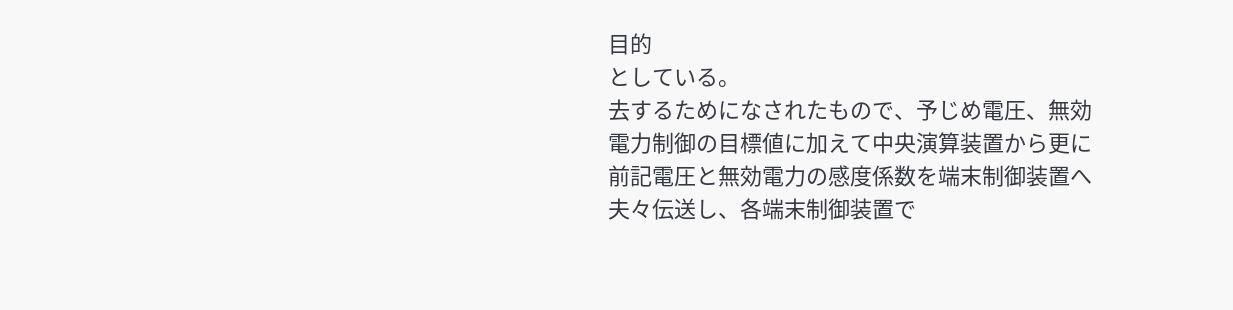目的
としている。
去するためになされたもので、予じめ電圧、無効
電力制御の目標値に加えて中央演算装置から更に
前記電圧と無効電力の感度係数を端末制御装置へ
夫々伝送し、各端末制御装置で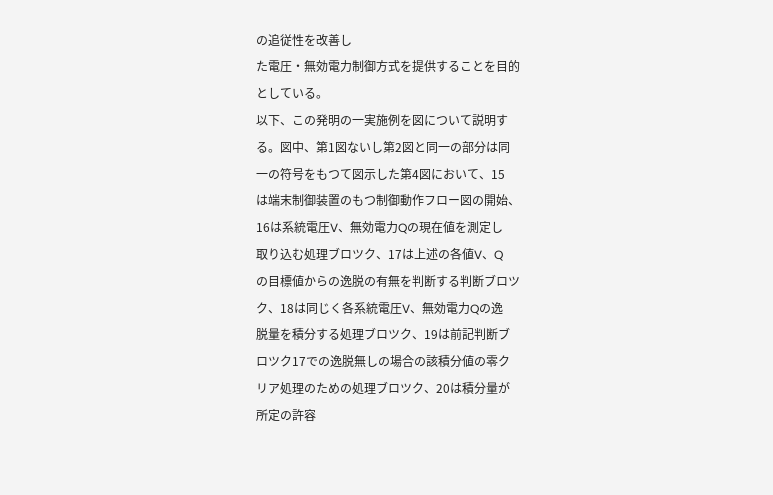の追従性を改善し
た電圧・無効電力制御方式を提供することを目的
としている。
以下、この発明の一実施例を図について説明す
る。図中、第1図ないし第2図と同一の部分は同
一の符号をもつて図示した第4図において、15
は端末制御装置のもつ制御動作フロー図の開始、
16は系統電圧V、無効電力Qの現在値を測定し
取り込む処理ブロツク、17は上述の各値V、Q
の目標値からの逸脱の有無を判断する判断ブロツ
ク、18は同じく各系統電圧V、無効電力Qの逸
脱量を積分する処理ブロツク、19は前記判断ブ
ロツク17での逸脱無しの場合の該積分値の零ク
リア処理のための処理ブロツク、20は積分量が
所定の許容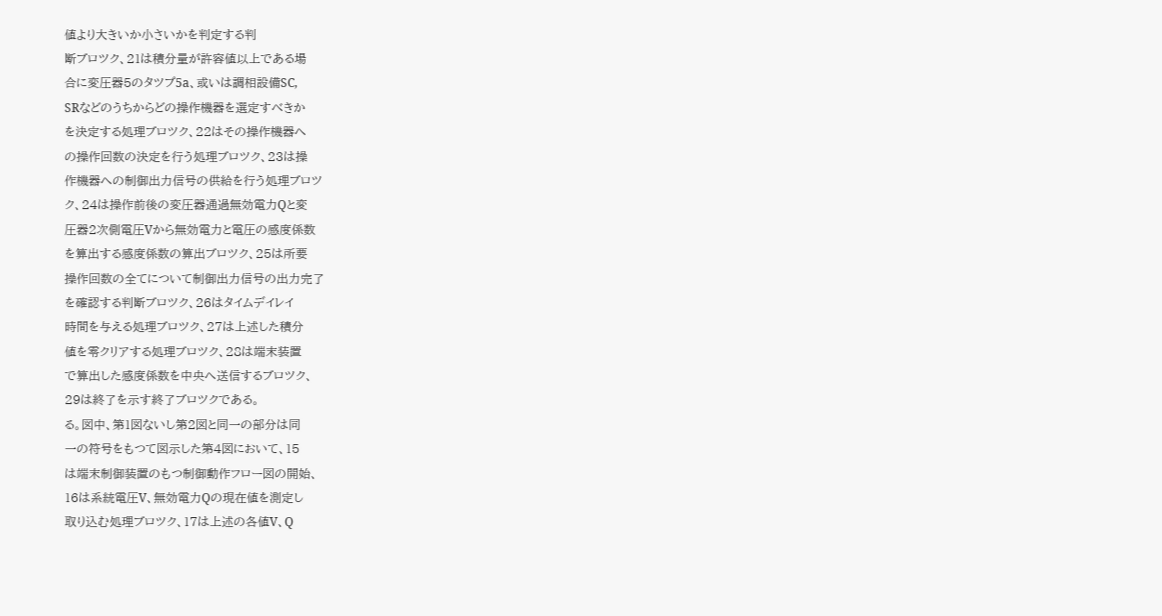値より大きいか小さいかを判定する判
断ブロツク、21は積分量が許容値以上である場
合に変圧器5のタツプ5a、或いは調相設備SC,
SRなどのうちからどの操作機器を選定すべきか
を決定する処理ブロツク、22はその操作機器へ
の操作回数の決定を行う処理ブロツク、23は操
作機器への制御出力信号の供給を行う処理ブロツ
ク、24は操作前後の変圧器通過無効電力Qと変
圧器2次側電圧Vから無効電力と電圧の感度係数
を算出する感度係数の算出ブロツク、25は所要
操作回数の全てについて制御出力信号の出力完了
を確認する判断ブロツク、26はタイムデイレイ
時間を与える処理ブロツク、27は上述した積分
値を零クリアする処理ブロツク、28は端末装置
で算出した感度係数を中央へ送信するブロツク、
29は終了を示す終了ブロツクである。
る。図中、第1図ないし第2図と同一の部分は同
一の符号をもつて図示した第4図において、15
は端末制御装置のもつ制御動作フロー図の開始、
16は系統電圧V、無効電力Qの現在値を測定し
取り込む処理ブロツク、17は上述の各値V、Q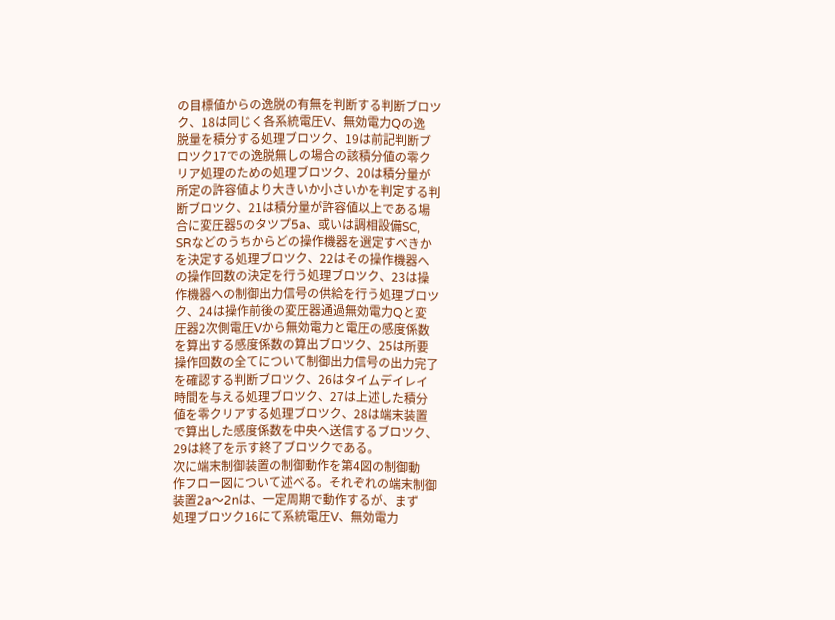の目標値からの逸脱の有無を判断する判断ブロツ
ク、18は同じく各系統電圧V、無効電力Qの逸
脱量を積分する処理ブロツク、19は前記判断ブ
ロツク17での逸脱無しの場合の該積分値の零ク
リア処理のための処理ブロツク、20は積分量が
所定の許容値より大きいか小さいかを判定する判
断ブロツク、21は積分量が許容値以上である場
合に変圧器5のタツプ5a、或いは調相設備SC,
SRなどのうちからどの操作機器を選定すべきか
を決定する処理ブロツク、22はその操作機器へ
の操作回数の決定を行う処理ブロツク、23は操
作機器への制御出力信号の供給を行う処理ブロツ
ク、24は操作前後の変圧器通過無効電力Qと変
圧器2次側電圧Vから無効電力と電圧の感度係数
を算出する感度係数の算出ブロツク、25は所要
操作回数の全てについて制御出力信号の出力完了
を確認する判断ブロツク、26はタイムデイレイ
時間を与える処理ブロツク、27は上述した積分
値を零クリアする処理ブロツク、28は端末装置
で算出した感度係数を中央へ送信するブロツク、
29は終了を示す終了ブロツクである。
次に端末制御装置の制御動作を第4図の制御動
作フロー図について述べる。それぞれの端末制御
装置2a〜2nは、一定周期で動作するが、まず
処理ブロツク16にて系統電圧V、無効電力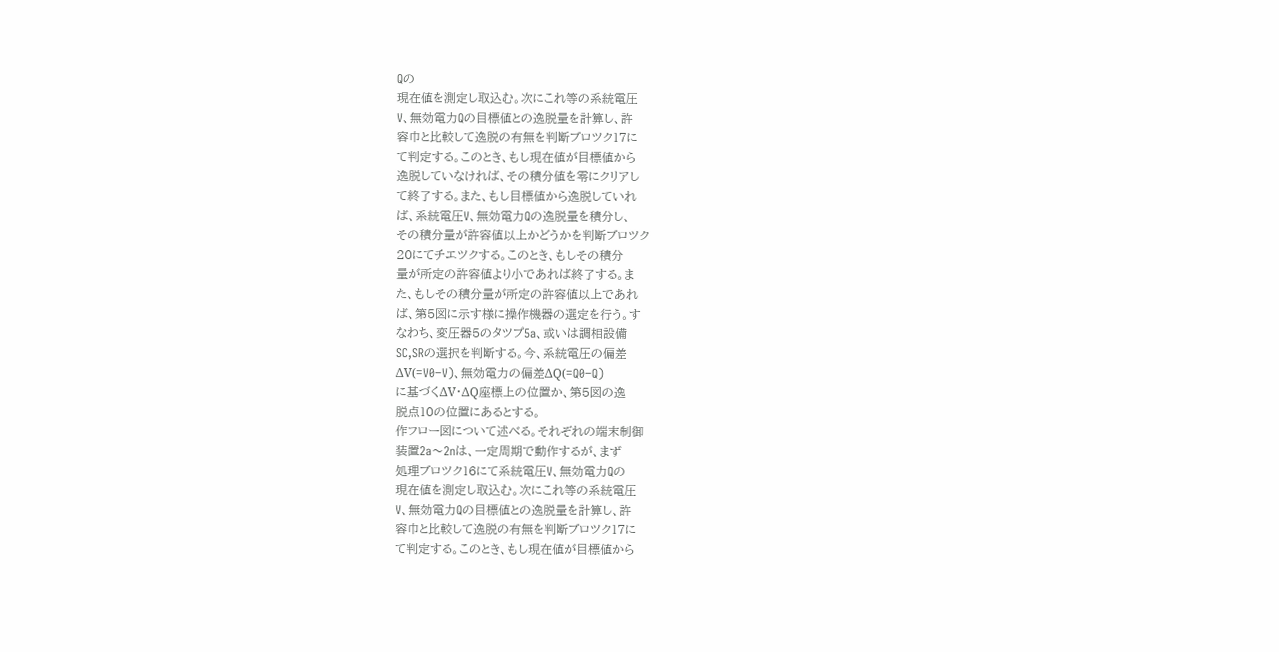Qの
現在値を測定し取込む。次にこれ等の系統電圧
V、無効電力Qの目標値との逸脱量を計算し、許
容巾と比較して逸脱の有無を判断ブロツク17に
て判定する。このとき、もし現在値が目標値から
逸脱していなければ、その積分値を零にクリアし
て終了する。また、もし目標値から逸脱していれ
ば、系統電圧V、無効電力Qの逸脱量を積分し、
その積分量が許容値以上かどうかを判断ブロツク
20にてチエツクする。このとき、もしその積分
量が所定の許容値より小であれば終了する。ま
た、もしその積分量が所定の許容値以上であれ
ば、第5図に示す様に操作機器の選定を行う。す
なわち、変圧器5のタツプ5a、或いは調相設備
SC,SRの選択を判断する。今、系統電圧の偏差
ΔV(=V0−V)、無効電力の偏差ΔQ(=Q0−Q)
に基づくΔV・ΔQ座標上の位置か、第5図の逸
脱点10の位置にあるとする。
作フロー図について述べる。それぞれの端末制御
装置2a〜2nは、一定周期で動作するが、まず
処理ブロツク16にて系統電圧V、無効電力Qの
現在値を測定し取込む。次にこれ等の系統電圧
V、無効電力Qの目標値との逸脱量を計算し、許
容巾と比較して逸脱の有無を判断ブロツク17に
て判定する。このとき、もし現在値が目標値から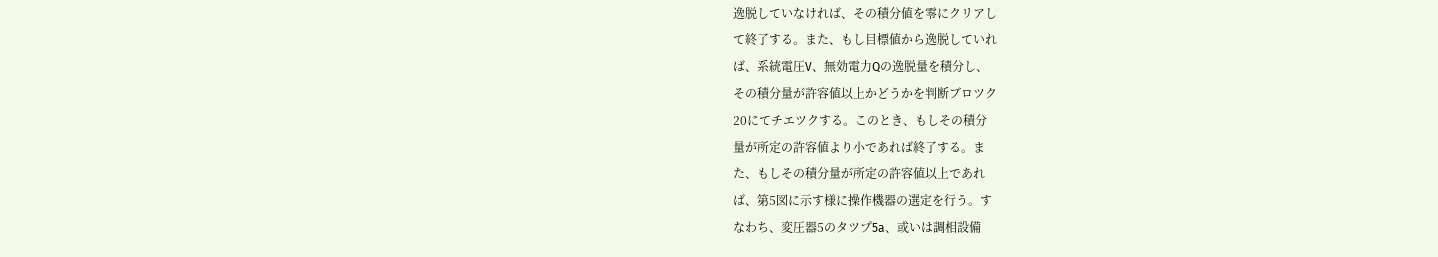逸脱していなければ、その積分値を零にクリアし
て終了する。また、もし目標値から逸脱していれ
ば、系統電圧V、無効電力Qの逸脱量を積分し、
その積分量が許容値以上かどうかを判断ブロツク
20にてチエツクする。このとき、もしその積分
量が所定の許容値より小であれば終了する。ま
た、もしその積分量が所定の許容値以上であれ
ば、第5図に示す様に操作機器の選定を行う。す
なわち、変圧器5のタツプ5a、或いは調相設備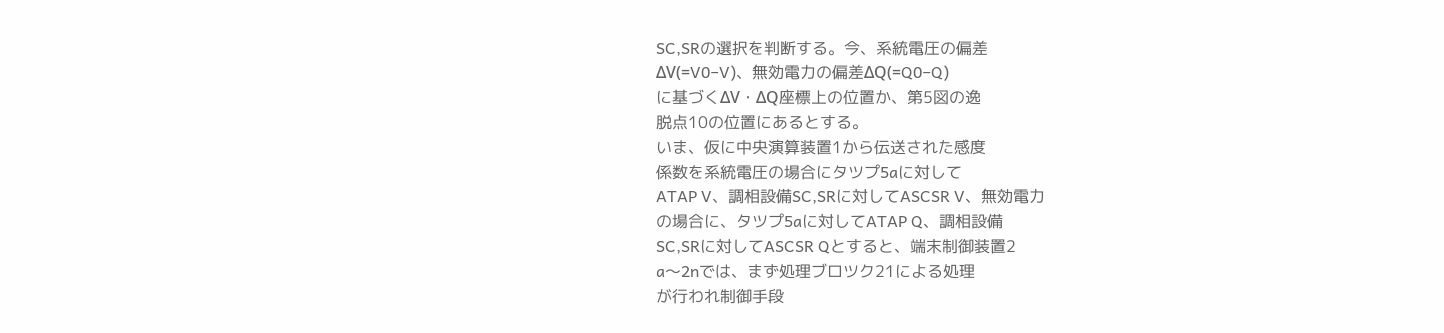SC,SRの選択を判断する。今、系統電圧の偏差
ΔV(=V0−V)、無効電力の偏差ΔQ(=Q0−Q)
に基づくΔV・ΔQ座標上の位置か、第5図の逸
脱点10の位置にあるとする。
いま、仮に中央演算装置1から伝送された感度
係数を系統電圧の場合にタツプ5aに対して
ATAP V、調相設備SC,SRに対してASCSR V、無効電力
の場合に、タツプ5aに対してATAP Q、調相設備
SC,SRに対してASCSR Qとすると、端末制御装置2
a〜2nでは、まず処理ブロツク21による処理
が行われ制御手段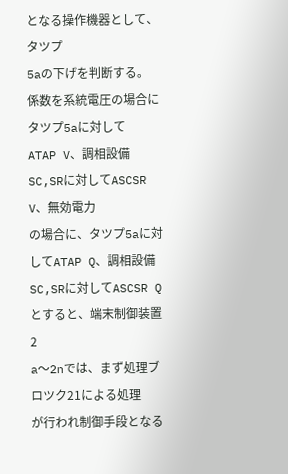となる操作機器として、タツプ
5aの下げを判断する。
係数を系統電圧の場合にタツプ5aに対して
ATAP V、調相設備SC,SRに対してASCSR V、無効電力
の場合に、タツプ5aに対してATAP Q、調相設備
SC,SRに対してASCSR Qとすると、端末制御装置2
a〜2nでは、まず処理ブロツク21による処理
が行われ制御手段となる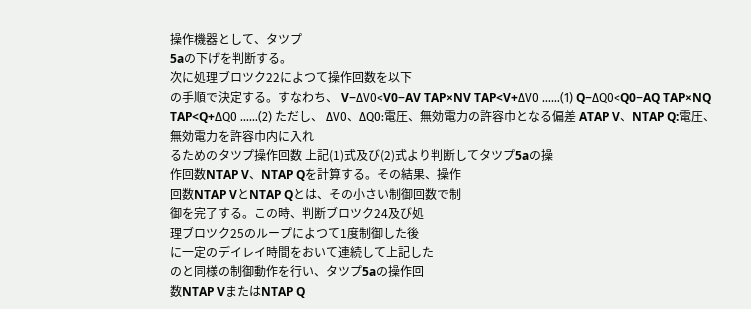操作機器として、タツプ
5aの下げを判断する。
次に処理ブロツク22によつて操作回数を以下
の手順で決定する。すなわち、 V−ΔV0<V0−AV TAP×NV TAP<V+ΔV0 ……(1) Q−ΔQ0<Q0−AQ TAP×NQ TAP<Q+ΔQ0 ……(2) ただし、 ΔV0、ΔQ0:電圧、無効電力の許容巾となる偏差 ATAP V、NTAP Q:電圧、無効電力を許容巾内に入れ
るためのタツプ操作回数 上記(1)式及び(2)式より判断してタツプ5aの操
作回数NTAP V、NTAP Qを計算する。その結果、操作
回数NTAP VとNTAP Qとは、その小さい制御回数で制
御を完了する。この時、判断ブロツク24及び処
理ブロツク25のループによつて1度制御した後
に一定のデイレイ時間をおいて連続して上記した
のと同様の制御動作を行い、タツプ5aの操作回
数NTAP VまたはNTAP Q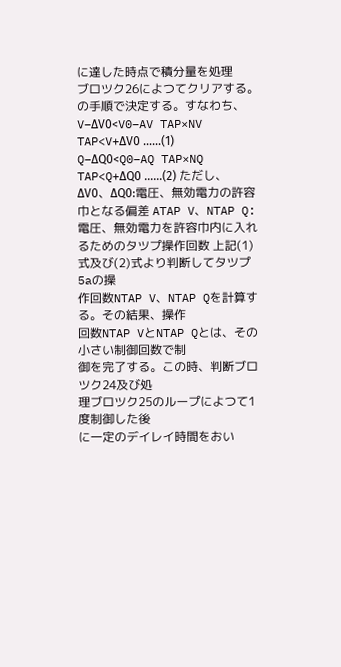に達した時点で積分量を処理
ブロツク26によつてクリアする。
の手順で決定する。すなわち、 V−ΔV0<V0−AV TAP×NV TAP<V+ΔV0 ……(1) Q−ΔQ0<Q0−AQ TAP×NQ TAP<Q+ΔQ0 ……(2) ただし、 ΔV0、ΔQ0:電圧、無効電力の許容巾となる偏差 ATAP V、NTAP Q:電圧、無効電力を許容巾内に入れ
るためのタツプ操作回数 上記(1)式及び(2)式より判断してタツプ5aの操
作回数NTAP V、NTAP Qを計算する。その結果、操作
回数NTAP VとNTAP Qとは、その小さい制御回数で制
御を完了する。この時、判断ブロツク24及び処
理ブロツク25のループによつて1度制御した後
に一定のデイレイ時間をおい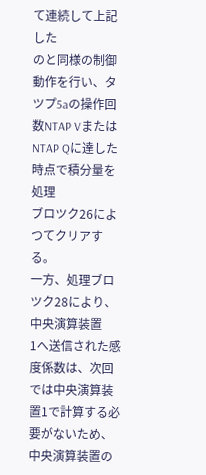て連続して上記した
のと同様の制御動作を行い、タツプ5aの操作回
数NTAP VまたはNTAP Qに達した時点で積分量を処理
ブロツク26によつてクリアする。
一方、処理ブロツク28により、中央演算装置
1へ送信された感度係数は、次回では中央演算装
置1で計算する必要がないため、中央演算装置の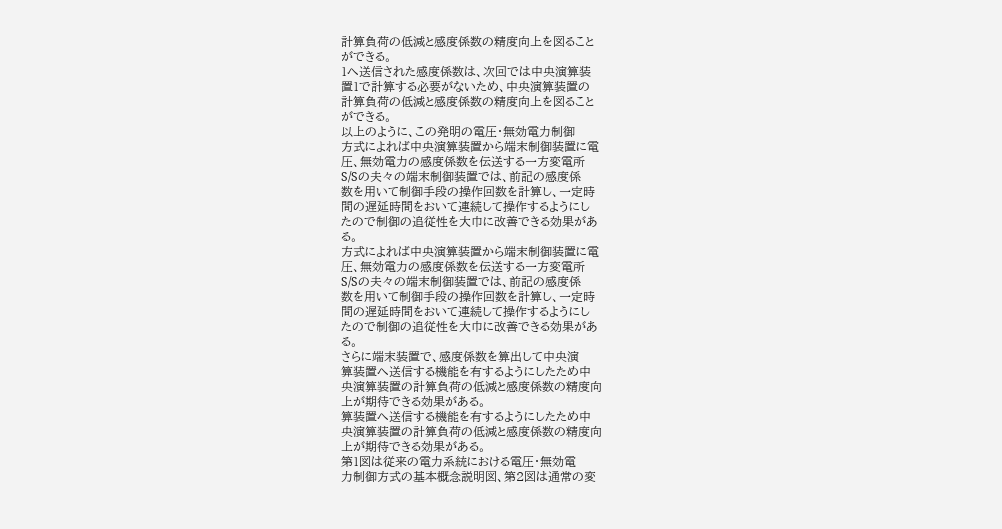計算負荷の低減と感度係数の精度向上を図ること
ができる。
1へ送信された感度係数は、次回では中央演算装
置1で計算する必要がないため、中央演算装置の
計算負荷の低減と感度係数の精度向上を図ること
ができる。
以上のように、この発明の電圧・無効電力制御
方式によれば中央演算装置から端末制御装置に電
圧、無効電力の感度係数を伝送する一方変電所
S/Sの夫々の端末制御装置では、前記の感度係
数を用いて制御手段の操作回数を計算し、一定時
間の遅延時間をおいて連続して操作するようにし
たので制御の追従性を大巾に改善できる効果があ
る。
方式によれば中央演算装置から端末制御装置に電
圧、無効電力の感度係数を伝送する一方変電所
S/Sの夫々の端末制御装置では、前記の感度係
数を用いて制御手段の操作回数を計算し、一定時
間の遅延時間をおいて連続して操作するようにし
たので制御の追従性を大巾に改善できる効果があ
る。
さらに端末装置で、感度係数を算出して中央演
算装置へ送信する機能を有するようにしたため中
央演算装置の計算負荷の低減と感度係数の精度向
上が期待できる効果がある。
算装置へ送信する機能を有するようにしたため中
央演算装置の計算負荷の低減と感度係数の精度向
上が期待できる効果がある。
第1図は従来の電力系統における電圧・無効電
力制御方式の基本概念説明図、第2図は通常の変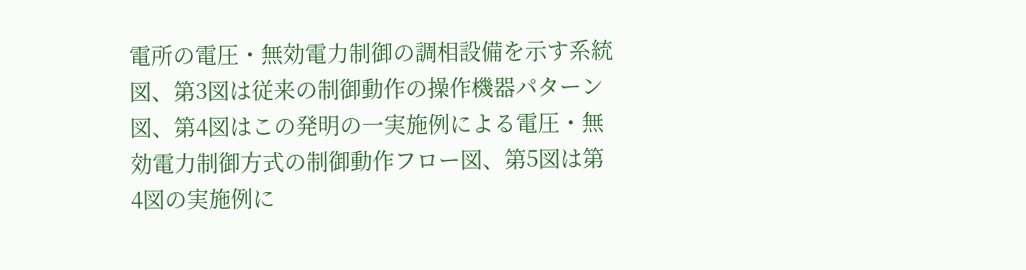電所の電圧・無効電力制御の調相設備を示す系統
図、第3図は従来の制御動作の操作機器パターン
図、第4図はこの発明の一実施例による電圧・無
効電力制御方式の制御動作フロー図、第5図は第
4図の実施例に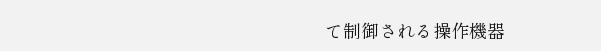て制御される操作機器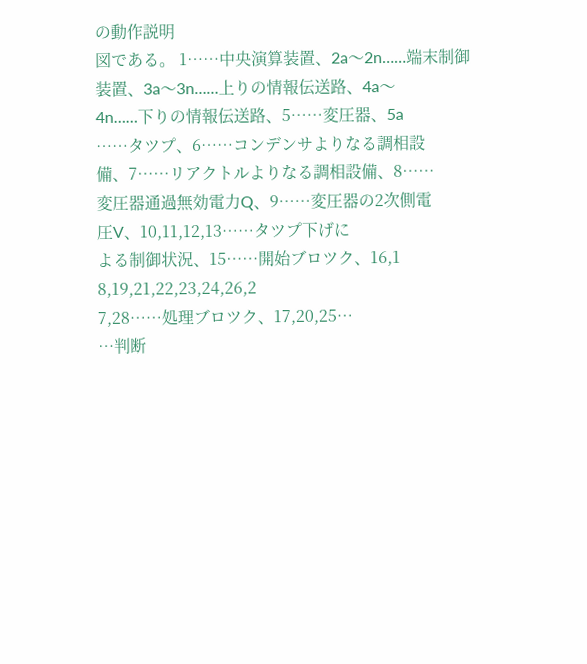の動作説明
図である。 1……中央演算装置、2a〜2n……端末制御
装置、3a〜3n……上りの情報伝送路、4a〜
4n……下りの情報伝送路、5……変圧器、5a
……タツプ、6……コンデンサよりなる調相設
備、7……リアクトルよりなる調相設備、8……
変圧器通過無効電力Q、9……変圧器の2次側電
圧V、10,11,12,13……タツプ下げに
よる制御状況、15……開始ブロツク、16,1
8,19,21,22,23,24,26,2
7,28……処理ブロツク、17,20,25…
…判断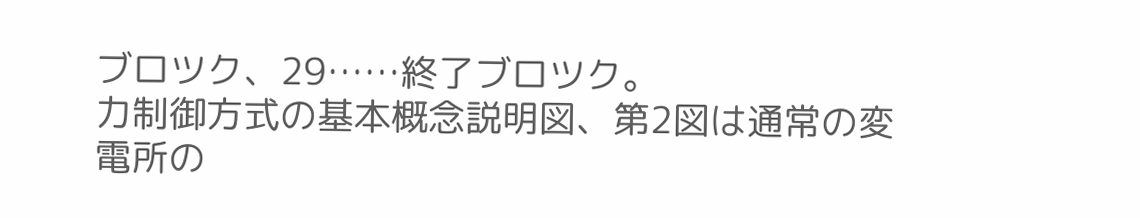ブロツク、29……終了ブロツク。
力制御方式の基本概念説明図、第2図は通常の変
電所の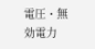電圧・無効電力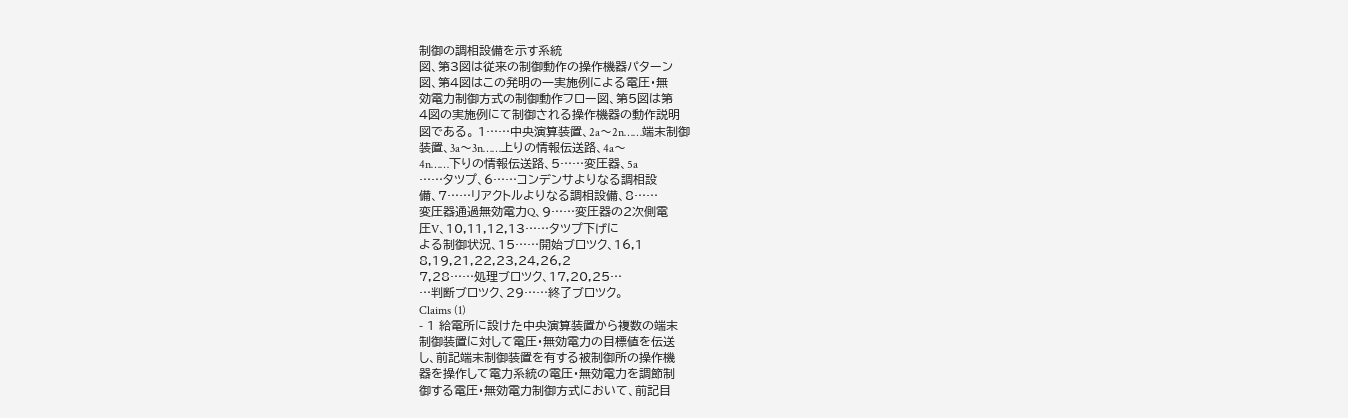制御の調相設備を示す系統
図、第3図は従来の制御動作の操作機器パターン
図、第4図はこの発明の一実施例による電圧・無
効電力制御方式の制御動作フロー図、第5図は第
4図の実施例にて制御される操作機器の動作説明
図である。 1……中央演算装置、2a〜2n……端末制御
装置、3a〜3n……上りの情報伝送路、4a〜
4n……下りの情報伝送路、5……変圧器、5a
……タツプ、6……コンデンサよりなる調相設
備、7……リアクトルよりなる調相設備、8……
変圧器通過無効電力Q、9……変圧器の2次側電
圧V、10,11,12,13……タツプ下げに
よる制御状況、15……開始ブロツク、16,1
8,19,21,22,23,24,26,2
7,28……処理ブロツク、17,20,25…
…判断ブロツク、29……終了ブロツク。
Claims (1)
- 1 給電所に設けた中央演算装置から複数の端末
制御装置に対して電圧・無効電力の目標値を伝送
し、前記端末制御装置を有する被制御所の操作機
器を操作して電力系統の電圧・無効電力を調節制
御する電圧・無効電力制御方式において、前記目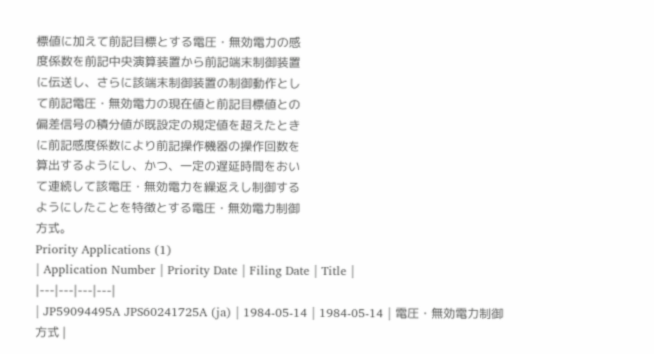標値に加えて前記目標とする電圧・無効電力の感
度係数を前記中央演算装置から前記端末制御装置
に伝送し、さらに該端末制御装置の制御動作とし
て前記電圧・無効電力の現在値と前記目標値との
偏差信号の積分値が既設定の規定値を超えたとき
に前記感度係数により前記操作機器の操作回数を
算出するようにし、かつ、一定の遅延時間をおい
て連続して該電圧・無効電力を繰返えし制御する
ようにしたことを特徴とする電圧・無効電力制御
方式。
Priority Applications (1)
| Application Number | Priority Date | Filing Date | Title |
|---|---|---|---|
| JP59094495A JPS60241725A (ja) | 1984-05-14 | 1984-05-14 | 電圧・無効電力制御方式 |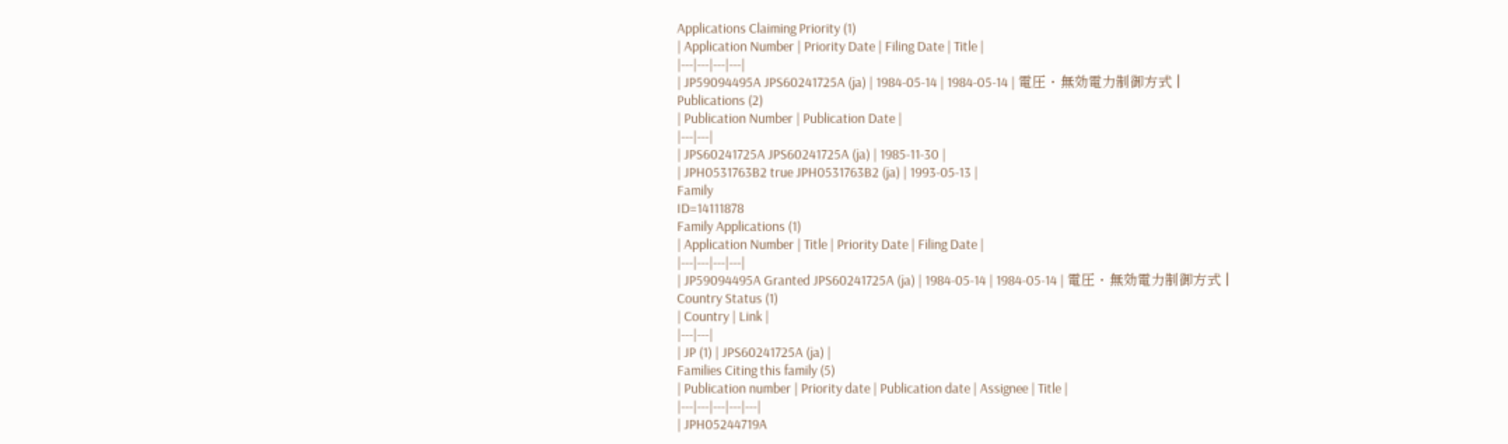Applications Claiming Priority (1)
| Application Number | Priority Date | Filing Date | Title |
|---|---|---|---|
| JP59094495A JPS60241725A (ja) | 1984-05-14 | 1984-05-14 | 電圧・無効電力制御方式 |
Publications (2)
| Publication Number | Publication Date |
|---|---|
| JPS60241725A JPS60241725A (ja) | 1985-11-30 |
| JPH0531763B2 true JPH0531763B2 (ja) | 1993-05-13 |
Family
ID=14111878
Family Applications (1)
| Application Number | Title | Priority Date | Filing Date |
|---|---|---|---|
| JP59094495A Granted JPS60241725A (ja) | 1984-05-14 | 1984-05-14 | 電圧・無効電力制御方式 |
Country Status (1)
| Country | Link |
|---|---|
| JP (1) | JPS60241725A (ja) |
Families Citing this family (5)
| Publication number | Priority date | Publication date | Assignee | Title |
|---|---|---|---|---|
| JPH05244719A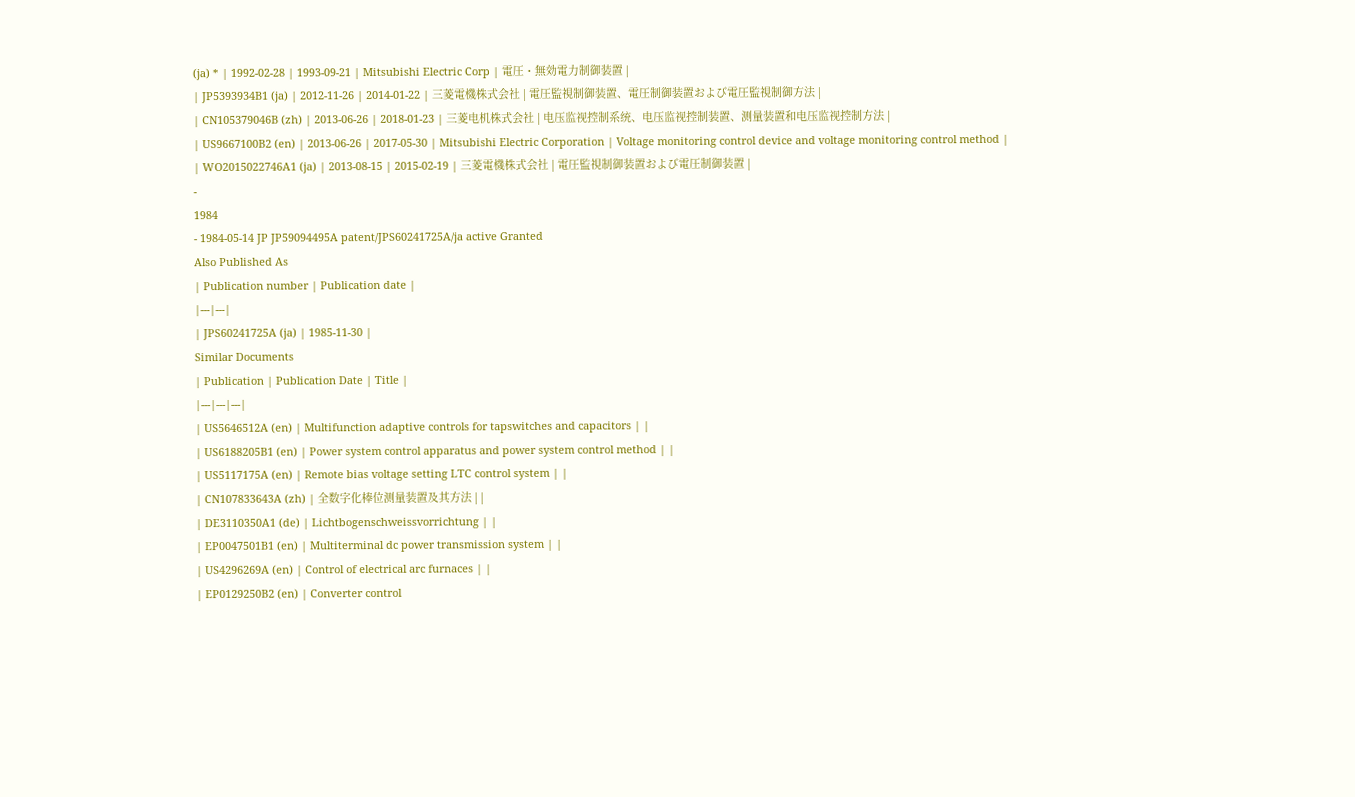(ja) * | 1992-02-28 | 1993-09-21 | Mitsubishi Electric Corp | 電圧・無効電力制御装置 |
| JP5393934B1 (ja) | 2012-11-26 | 2014-01-22 | 三菱電機株式会社 | 電圧監視制御装置、電圧制御装置および電圧監視制御方法 |
| CN105379046B (zh) | 2013-06-26 | 2018-01-23 | 三菱电机株式会社 | 电压监视控制系统、电压监视控制装置、测量装置和电压监视控制方法 |
| US9667100B2 (en) | 2013-06-26 | 2017-05-30 | Mitsubishi Electric Corporation | Voltage monitoring control device and voltage monitoring control method |
| WO2015022746A1 (ja) | 2013-08-15 | 2015-02-19 | 三菱電機株式会社 | 電圧監視制御装置および電圧制御装置 |
-
1984
- 1984-05-14 JP JP59094495A patent/JPS60241725A/ja active Granted
Also Published As
| Publication number | Publication date |
|---|---|
| JPS60241725A (ja) | 1985-11-30 |
Similar Documents
| Publication | Publication Date | Title |
|---|---|---|
| US5646512A (en) | Multifunction adaptive controls for tapswitches and capacitors | |
| US6188205B1 (en) | Power system control apparatus and power system control method | |
| US5117175A (en) | Remote bias voltage setting LTC control system | |
| CN107833643A (zh) | 全数字化棒位测量装置及其方法 | |
| DE3110350A1 (de) | Lichtbogenschweissvorrichtung | |
| EP0047501B1 (en) | Multiterminal dc power transmission system | |
| US4296269A (en) | Control of electrical arc furnaces | |
| EP0129250B2 (en) | Converter control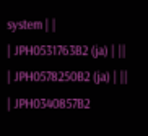system | |
| JPH0531763B2 (ja) | ||
| JPH0578250B2 (ja) | ||
| JPH0340857B2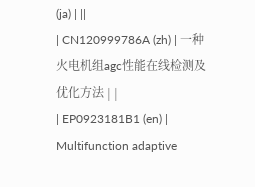(ja) | ||
| CN120999786A (zh) | 一种火电机组agc性能在线检测及优化方法 | |
| EP0923181B1 (en) | Multifunction adaptive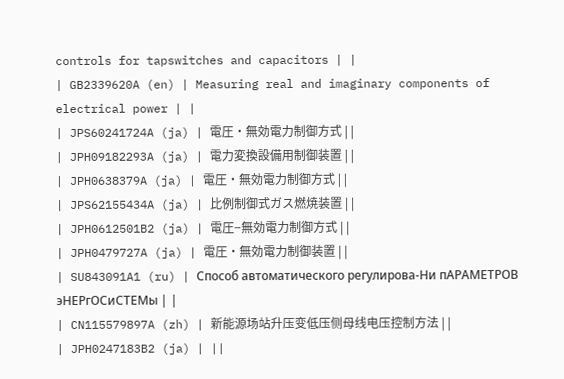controls for tapswitches and capacitors | |
| GB2339620A (en) | Measuring real and imaginary components of electrical power | |
| JPS60241724A (ja) | 電圧・無効電力制御方式 | |
| JPH09182293A (ja) | 電力変換設備用制御装置 | |
| JPH0638379A (ja) | 電圧・無効電力制御方式 | |
| JPS62155434A (ja) | 比例制御式ガス燃焼装置 | |
| JPH0612501B2 (ja) | 電圧−無効電力制御方式 | |
| JPH0479727A (ja) | 電圧・無効電力制御装置 | |
| SU843091A1 (ru) | Способ автоматического регулирова-Ни пАРАМЕТРОВ эНЕРгОСиСТЕМы | |
| CN115579897A (zh) | 新能源场站升压变低压侧母线电压控制方法 | |
| JPH0247183B2 (ja) | ||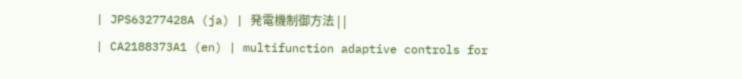| JPS63277428A (ja) | 発電機制御方法 | |
| CA2188373A1 (en) | multifunction adaptive controls for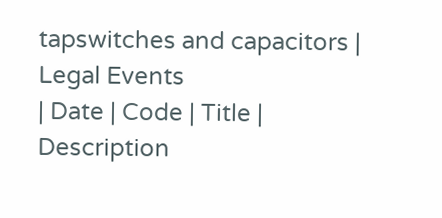tapswitches and capacitors |
Legal Events
| Date | Code | Title | Description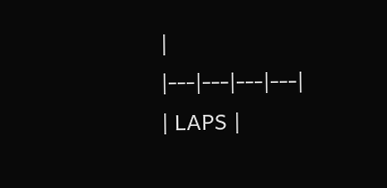|
|---|---|---|---|
| LAPS |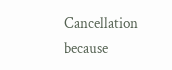Cancellation because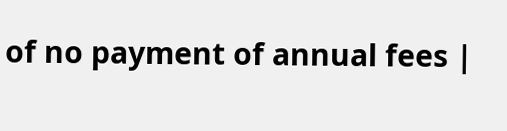of no payment of annual fees |